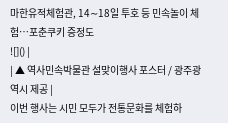마한유적체험관, 14∼18일 투호 등 민속놀이 체험…포춘쿠키 증정도
![]() |
| ▲ 역사민속박물관 설맞이행사 포스터 / 광주광역시 제공 |
이번 행사는 시민 모두가 전통문화를 체험하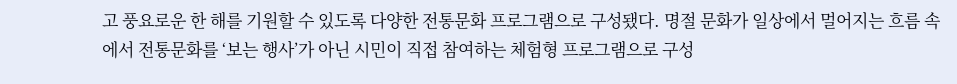고 풍요로운 한 해를 기원할 수 있도록 다양한 전통문화 프로그램으로 구성됐다. 명절 문화가 일상에서 멀어지는 흐름 속에서 전통문화를 ‘보는 행사’가 아닌 시민이 직접 참여하는 체험형 프로그램으로 구성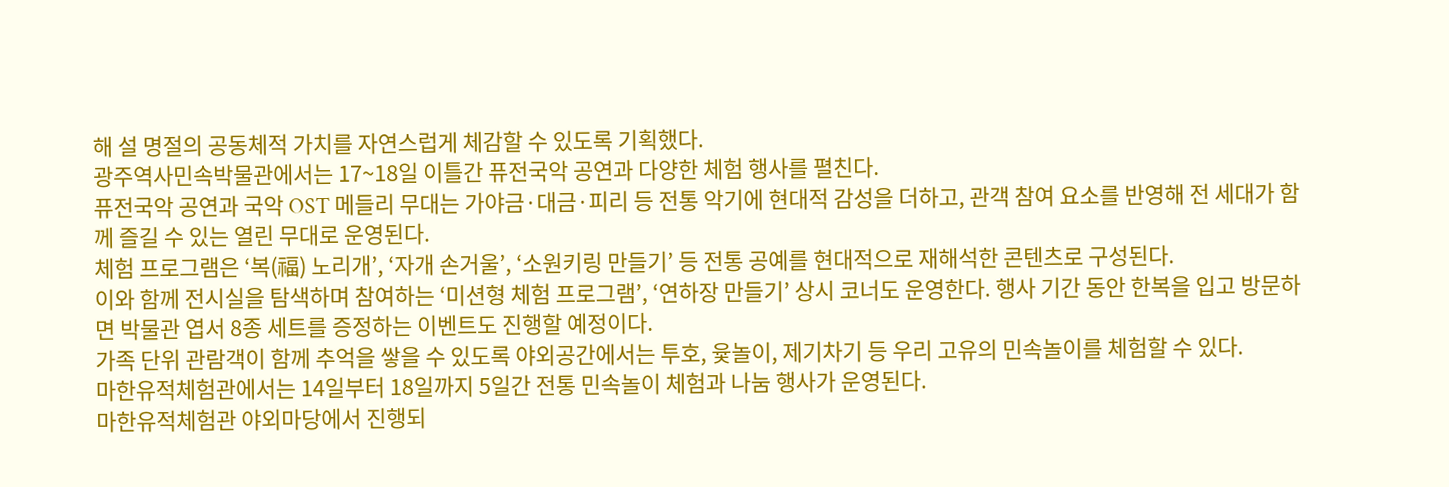해 설 명절의 공동체적 가치를 자연스럽게 체감할 수 있도록 기획했다.
광주역사민속박물관에서는 17~18일 이틀간 퓨전국악 공연과 다양한 체험 행사를 펼친다.
퓨전국악 공연과 국악 OST 메들리 무대는 가야금·대금·피리 등 전통 악기에 현대적 감성을 더하고, 관객 참여 요소를 반영해 전 세대가 함께 즐길 수 있는 열린 무대로 운영된다.
체험 프로그램은 ‘복(福) 노리개’, ‘자개 손거울’, ‘소원키링 만들기’ 등 전통 공예를 현대적으로 재해석한 콘텐츠로 구성된다.
이와 함께 전시실을 탐색하며 참여하는 ‘미션형 체험 프로그램’, ‘연하장 만들기’ 상시 코너도 운영한다. 행사 기간 동안 한복을 입고 방문하면 박물관 엽서 8종 세트를 증정하는 이벤트도 진행할 예정이다.
가족 단위 관람객이 함께 추억을 쌓을 수 있도록 야외공간에서는 투호, 윷놀이, 제기차기 등 우리 고유의 민속놀이를 체험할 수 있다.
마한유적체험관에서는 14일부터 18일까지 5일간 전통 민속놀이 체험과 나눔 행사가 운영된다.
마한유적체험관 야외마당에서 진행되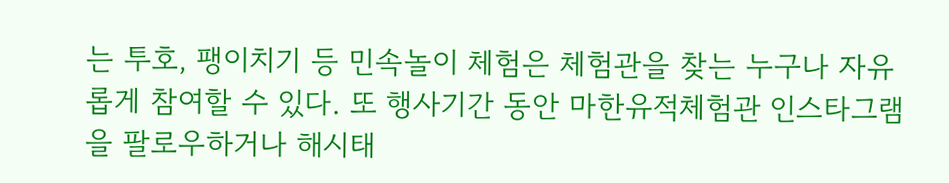는 투호, 팽이치기 등 민속놀이 체험은 체험관을 찾는 누구나 자유롭게 참여할 수 있다. 또 행사기간 동안 마한유적체험관 인스타그램을 팔로우하거나 해시태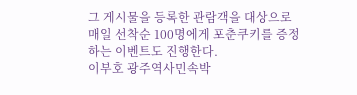그 게시물을 등록한 관람객을 대상으로 매일 선착순 100명에게 포춘쿠키를 증정하는 이벤트도 진행한다.
이부호 광주역사민속박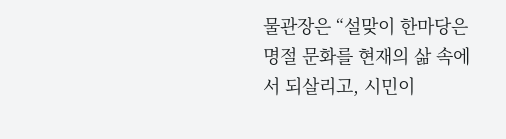물관장은 “설맞이 한마당은 명절 문화를 현재의 삶 속에서 되살리고, 시민이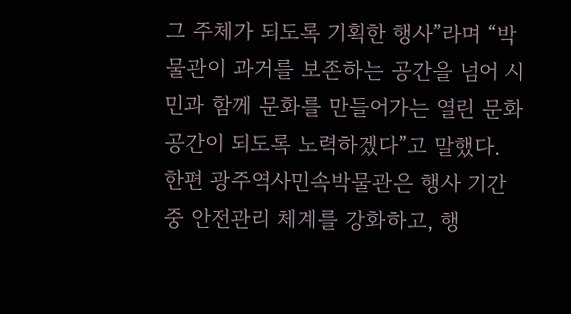그 주체가 되도록 기획한 행사”라며 “박물관이 과거를 보존하는 공간을 넘어 시민과 함께 문화를 만들어가는 열린 문화공간이 되도록 노력하겠다”고 말했다.
한편 광주역사민속박물관은 행사 기간 중 안전관리 체계를 강화하고, 행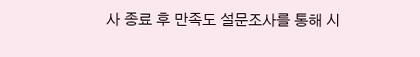사 종료 후 만족도 설문조사를 통해 시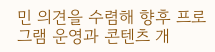민 의견을 수렴해 향후 프로그램 운영과 콘텐츠 개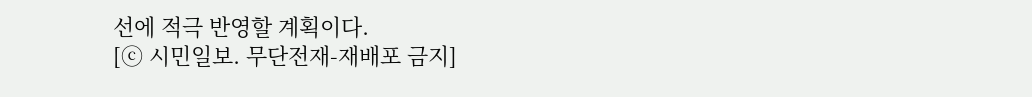선에 적극 반영할 계획이다.
[ⓒ 시민일보. 무단전재-재배포 금지]